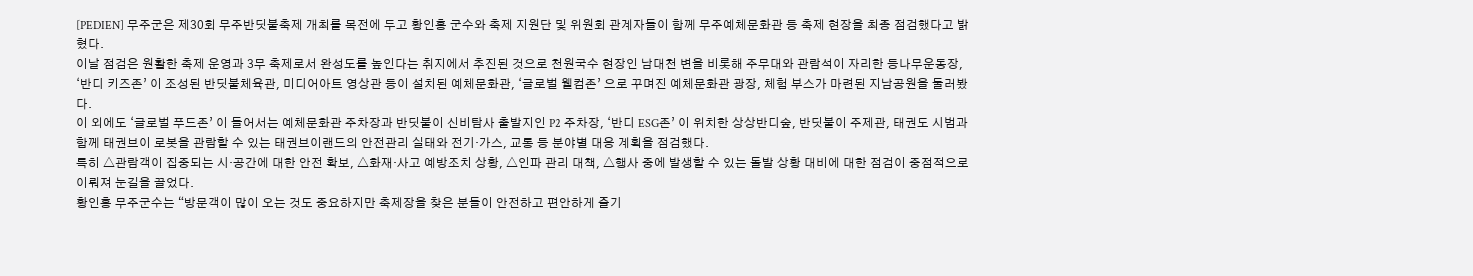[PEDIEN] 무주군은 제30회 무주반딧불축제 개최를 목전에 두고 황인홍 군수와 축제 지원단 및 위원회 관계자들이 함께 무주예체문화관 등 축제 현장을 최종 점검했다고 밝혔다.
이날 점검은 원활한 축제 운영과 3무 축제로서 완성도를 높인다는 취지에서 추진된 것으로 천원국수 현장인 남대천 변을 비롯해 주무대와 관람석이 자리한 등나무운동장, ‘반디 키즈존’ 이 조성된 반딧불체육관, 미디어아트 영상관 등이 설치된 예체문화관, ‘글로벌 웰컴존’ 으로 꾸며진 예체문화관 광장, 체험 부스가 마련된 지남공원을 둘러봤다.
이 외에도 ‘글로벌 푸드존’ 이 들어서는 예체문화관 주차장과 반딧불이 신비탐사 출발지인 P2 주차장, ‘반디 ESG존’ 이 위치한 상상반디숲, 반딧불이 주제관, 태권도 시범과 함께 태권브이 로봇을 관람할 수 있는 태권브이랜드의 안전관리 실태와 전기·가스, 교통 등 분야별 대응 계획을 점검했다.
특히 △관람객이 집중되는 시·공간에 대한 안전 확보, △화재·사고 예방조치 상황, △인파 관리 대책, △행사 중에 발생할 수 있는 돌발 상황 대비에 대한 점검이 중점적으로 이뤄져 눈길을 끌었다.
황인홍 무주군수는 “방문객이 많이 오는 것도 중요하지만 축제장을 찾은 분들이 안전하고 편안하게 즐기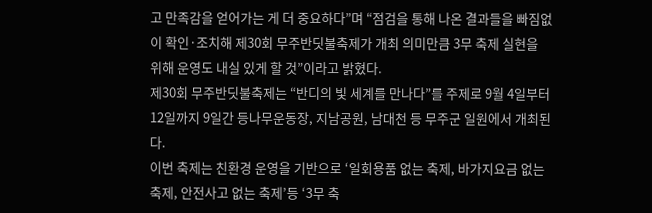고 만족감을 얻어가는 게 더 중요하다”며 “점검을 통해 나온 결과들을 빠짐없이 확인·조치해 제30회 무주반딧불축제가 개최 의미만큼 3무 축제 실현을 위해 운영도 내실 있게 할 것”이라고 밝혔다.
제30회 무주반딧불축제는 “반디의 빛 세계를 만나다”를 주제로 9월 4일부터 12일까지 9일간 등나무운동장, 지남공원, 남대천 등 무주군 일원에서 개최된다.
이번 축제는 친환경 운영을 기반으로 ‘일회용품 없는 축제, 바가지요금 없는 축제, 안전사고 없는 축제’등 ‘3무 축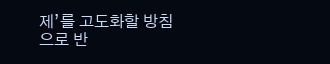제’를 고도화할 방침으로 반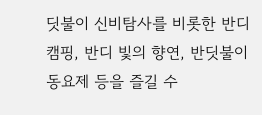딧불이 신비탐사를 비롯한 반디 캠핑, 반디 빛의 향연, 반딧불이 동요제 등을 즐길 수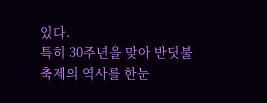있다.
특히 30주년을 맞아 반딧불축제의 역사를 한눈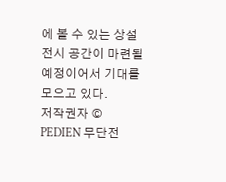에 볼 수 있는 상설 전시 공간이 마련될 예정이어서 기대를 모으고 있다.
저작권자 © PEDIEN 무단전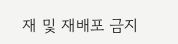재 및 재배포 금지